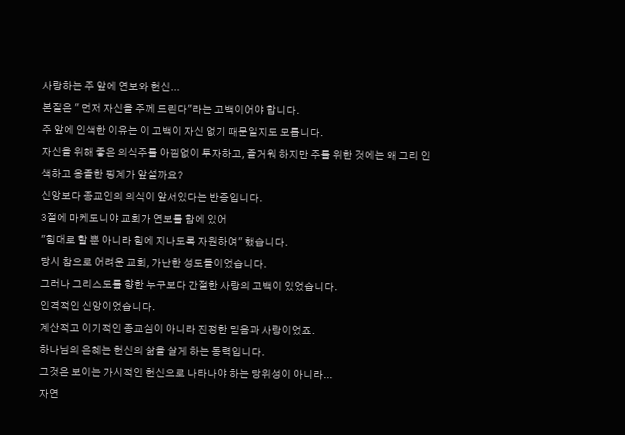사랑하는 주 앞에 연보와 헌신...
본질은 " 먼저 자신을 주께 드린다"라는 고백이어야 합니다.
주 앞에 인색한 이유는 이 고백이 자신 없기 때문일지도 모릅니다.
자신을 위해 좋은 의식주를 아낌없이 투자하고, 즐거워 하지만 주를 위한 것에는 왜 그리 인색하고 옹졸한 핑계가 앞설까요?
신앙보다 종교인의 의식이 앞서있다는 반증입니다.
3절에 마케도니야 교회가 연보를 함에 있어
"힘대로 할 뿐 아니라 힘에 지나도록 자원하여" 했습니다.
당시 참으로 어려운 교회, 가난한 성도들이었습니다.
그러나 그리스도를 향한 누구보다 간절한 사랑의 고백이 있었습니다.
인격적인 신앙이었습니다.
계산적고 이기적인 종교심이 아니라 진정한 믿음과 사랑이었죠.
하나님의 은혜는 헌신의 삶을 살게 하는 동력입니다.
그것은 보이는 가시적인 헌신으로 나타나야 하는 당위성이 아니라...
자연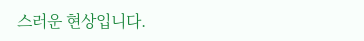스러운 현상입니다.